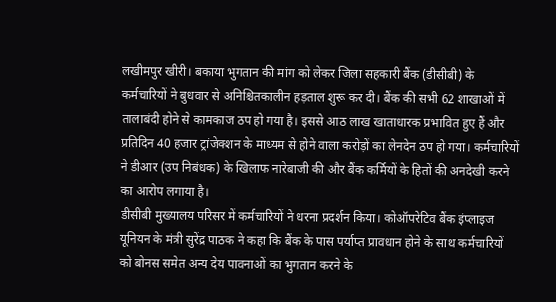लखीमपुर खीरी। बकाया भुगतान की मांग को लेकर जिला सहकारी बैंक (डीसीबी) के कर्मचारियों ने बुधवार से अनिश्चितकालीन हड़ताल शुरू कर दी। बैंक की सभी 62 शाखाओं में तालाबंदी होने से कामकाज ठप हो गया है। इससे आठ लाख खाताधारक प्रभावित हुए हैं और प्रतिदिन 40 हजार ट्रांजेक्शन के माध्यम से होने वाला करोड़ों का लेनदेन ठप हो गया। कर्मचारियों ने डीआर (उप निबंधक) के खिलाफ नारेबाजी की और बैंक कर्मियों के हितों की अनदेखी करने का आरोप लगाया है।
डीसीबी मुख्यालय परिसर में कर्मचारियों ने धरना प्रदर्शन किया। कोऑपरेटिव बैंक इंप्लाइज यूनियन के मंत्री सुरेंद्र पाठक ने कहा कि बैंक के पास पर्याप्त प्रावधान होने के साथ कर्मचारियों को बोनस समेत अन्य देय पावनाओं का भुगतान करने के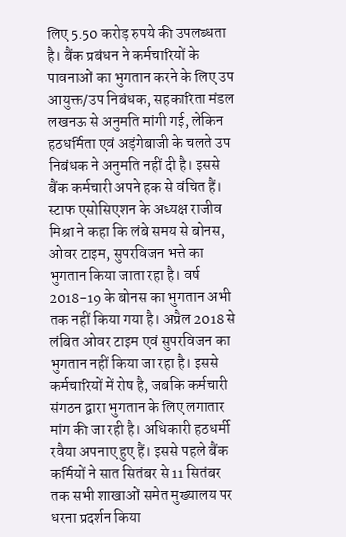लिए 5.50 करोड़ रुपये की उपलब्धता है। बैंक प्रबंधन ने कर्मचारियों के पावनाओं का भुगतान करने के लिए उप आयुक्त/उप निबंधक, सहकारिता मंडल लखनऊ से अनुमति मांगी गई, लेकिन हठधर्मिता एवं अड़ंगेबाजी के चलते उप निबंधक ने अनुमति नहीं दी है। इससे बैंक कर्मचारी अपने हक से वंचित हैं। स्टाफ एसोसिएशन के अध्यक्ष राजीव मिश्रा ने कहा कि लंबे समय से बोनस, ओवर टाइम, सुपरविजन भत्ते का भुगतान किया जाता रहा है। वर्ष 2018-19 के बोनस का भुगतान अभी तक नहीं किया गया है। अप्रैल 2018 से लंबित ओवर टाइम एवं सुपरविजन का भुगतान नहीं किया जा रहा है। इससे कर्मचारियों में रोष है, जबकि कर्मचारी संगठन द्वारा भुगतान के लिए लगातार मांग की जा रही है। अधिकारी हठधर्मी रवैया अपनाए हुए हैं। इससे पहले बैंक कर्मियों ने सात सितंबर से 11 सितंबर तक सभी शाखाओं समेत मुख्यालय पर धरना प्रदर्शन किया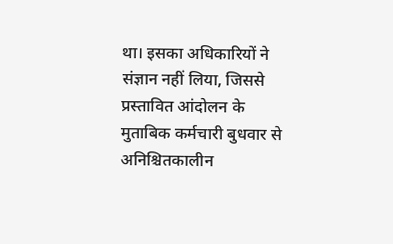था। इसका अधिकारियों ने संज्ञान नहीं लिया, जिससे प्रस्तावित आंदोलन के मुताबिक कर्मचारी बुधवार से अनिश्चितकालीन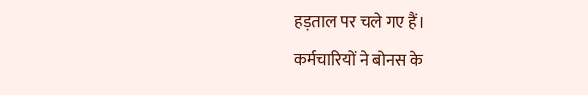हड़ताल पर चले गए हैं।
कर्मचारियों ने बोनस के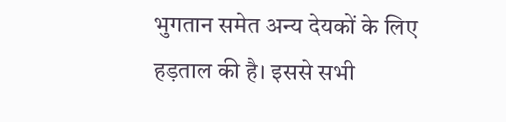भुगतान समेत अन्य देयकों के लिए हड़ताल की है। इससे सभी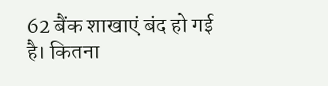62 बैंक शाखाएं बंद हो गई है। कितना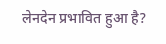लेनदेन प्रभावित हुआ है?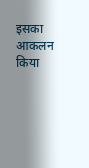इसका आकलन किया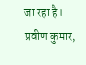जा रहा है।
प्रवीण कुमार,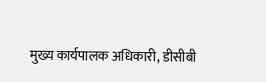मुख्य कार्यपालक अधिकारी, डीसीबी